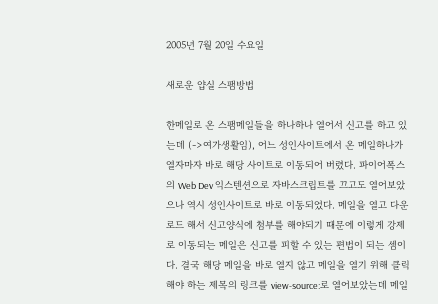2005년 7월 20일 수요일

새로운 얍실 스팸방법

한메일로 온 스팸메일들을 하나하나 열어서 신고를 하고 있는데 (->여가생활임), 어느 성인사이트에서 온 메일하나가 열자마자 바로 해당 사이트로 이동되어 버렸다. 파이어폭스의 Web Dev 익스텐션으로 자바스크립트를 끄고도 열어보았으나 역시 성인사이트로 바로 이동되었다. 메일을 열고 다운로드 해서 신고양식에 첨부를 해야되기 때문에 이렇게 강제로 이동되는 메일은 신고를 피할 수 있는 편법이 되는 셈이다. 결국 해당 메일을 바로 열지 않고 메일을 열기 위해 클릭해야 하는 제목의 링크를 view-source:로 열어보았는데 메일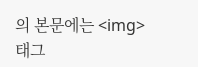의 본문에는 <img>태그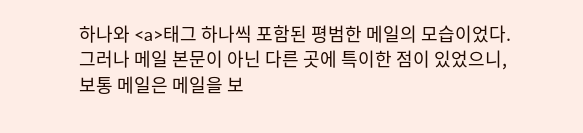하나와 <a>태그 하나씩 포함된 평범한 메일의 모습이었다. 그러나 메일 본문이 아닌 다른 곳에 특이한 점이 있었으니, 보통 메일은 메일을 보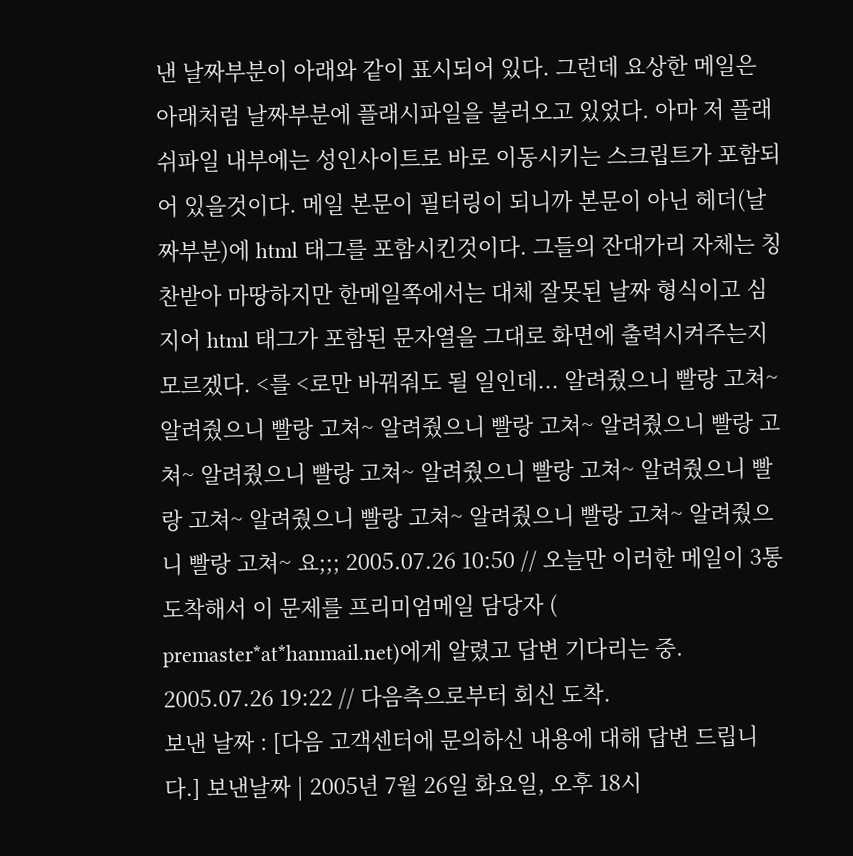낸 날짜부분이 아래와 같이 표시되어 있다. 그런데 요상한 메일은 아래처럼 날짜부분에 플래시파일을 불러오고 있었다. 아마 저 플래쉬파일 내부에는 성인사이트로 바로 이동시키는 스크립트가 포함되어 있을것이다. 메일 본문이 필터링이 되니까 본문이 아닌 헤더(날짜부분)에 html 태그를 포함시킨것이다. 그들의 잔대가리 자체는 칭찬받아 마땅하지만 한메일쪽에서는 대체 잘못된 날짜 형식이고 심지어 html 태그가 포함된 문자열을 그대로 화면에 출력시켜주는지 모르겠다. <를 <로만 바꿔줘도 될 일인데... 알려줬으니 빨랑 고쳐~ 알려줬으니 빨랑 고쳐~ 알려줬으니 빨랑 고쳐~ 알려줬으니 빨랑 고쳐~ 알려줬으니 빨랑 고쳐~ 알려줬으니 빨랑 고쳐~ 알려줬으니 빨랑 고쳐~ 알려줬으니 빨랑 고쳐~ 알려줬으니 빨랑 고쳐~ 알려줬으니 빨랑 고쳐~ 요;;; 2005.07.26 10:50 // 오늘만 이러한 메일이 3통 도착해서 이 문제를 프리미엄메일 담당자 ( premaster*at*hanmail.net)에게 알렸고 답변 기다리는 중. 2005.07.26 19:22 // 다음측으로부터 회신 도착.
보낸 날짜 : [다음 고객센터에 문의하신 내용에 대해 답변 드립니다.] 보낸날짜 | 2005년 7월 26일 화요일, 오후 18시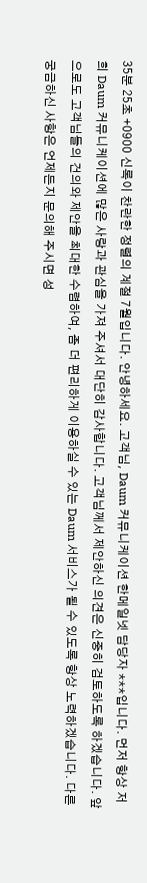35분 25초 +0900 신록이 찬란한 정렬의 계절 7월입니다. 안녕하세요. 고객님, Daum 커뮤니케이션 한메일넷 담당자 ***입니다. 먼저 항상 저희 Daum 커뮤니케이션에 많은 사랑과 관심을 가져 주셔서 대단히 감사합니다. 고객님께서 제안하신 의견은 신중히 검토하도록 하겠습니다. 앞으로도 고객님들의 건의와 제안을 최대한 수렴하여, 좀 더 편리하게 이용하실 수 있는 Daum 서비스가 될 수 있도록 항상 노력하겠습니다. 다른 궁금하신 사항은 언제든지 문의해 주시면 성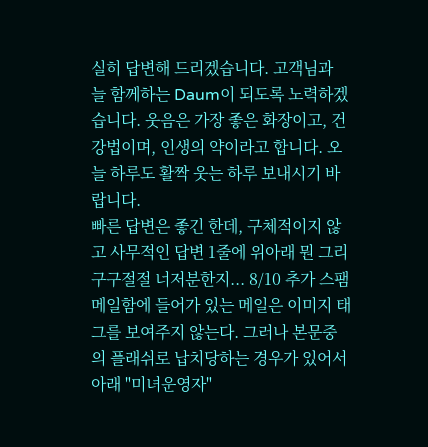실히 답변해 드리겠습니다. 고객님과 늘 함께하는 Daum이 되도록 노력하겠습니다. 웃음은 가장 좋은 화장이고, 건강법이며, 인생의 약이라고 합니다. 오늘 하루도 활짝 웃는 하루 보내시기 바랍니다.
빠른 답변은 좋긴 한데, 구체적이지 않고 사무적인 답변 1줄에 위아래 뭔 그리 구구절절 너저분한지... 8/10 추가 스팸메일함에 들어가 있는 메일은 이미지 태그를 보여주지 않는다. 그러나 본문중의 플래쉬로 납치당하는 경우가 있어서 아래 "미녀운영자"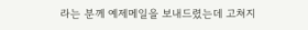라는 분께 예제메일을 보내드렸는데 고쳐지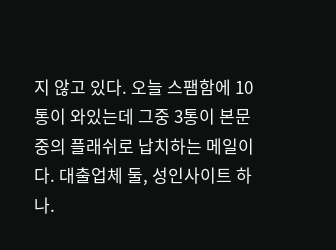지 않고 있다. 오늘 스팸함에 10통이 와있는데 그중 3통이 본문중의 플래쉬로 납치하는 메일이다. 대출업체 둘, 성인사이트 하나.